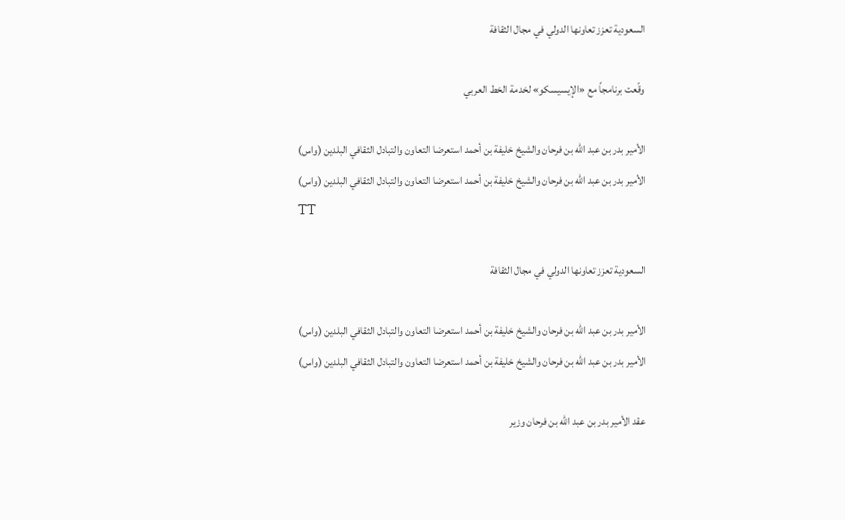السعودية تعزز تعاونها الدولي في مجال الثقافة

وقّعت برنامجاً مع «الإيسيسكو» لخدمة الخط العربي

الأمير بدر بن عبد الله بن فرحان والشيخ خليفة بن أحمد استعرضا التعاون والتبادل الثقافي البلدين (واس)
الأمير بدر بن عبد الله بن فرحان والشيخ خليفة بن أحمد استعرضا التعاون والتبادل الثقافي البلدين (واس)
TT

السعودية تعزز تعاونها الدولي في مجال الثقافة

الأمير بدر بن عبد الله بن فرحان والشيخ خليفة بن أحمد استعرضا التعاون والتبادل الثقافي البلدين (واس)
الأمير بدر بن عبد الله بن فرحان والشيخ خليفة بن أحمد استعرضا التعاون والتبادل الثقافي البلدين (واس)

عقد الأمير بدر بن عبد الله بن فرحان وزير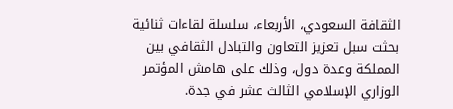الثقافة السعودي، الأربعاء، سلسلة لقاءات ثنائية بحثت سبل تعزيز التعاون والتبادل الثقافي بين المملكة وعدة دول، وذلك على هامش المؤتمر الوزاري الإسلامي الثالث عشر في جدة.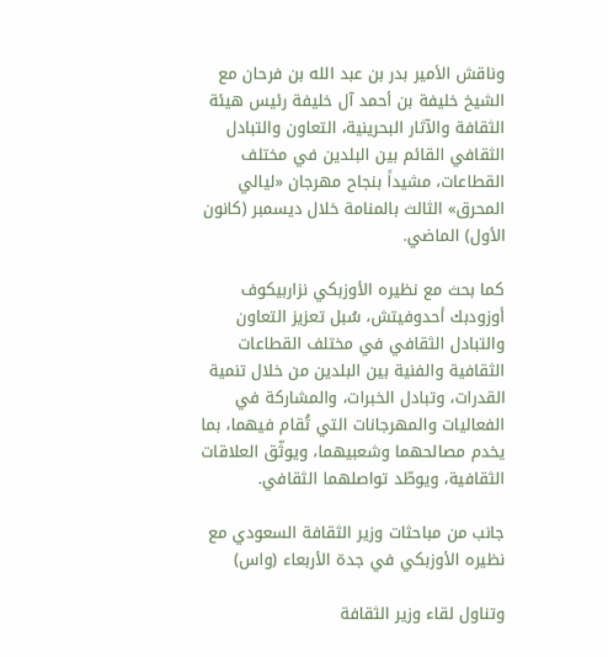وناقش الأمير بدر بن عبد الله بن فرحان مع الشيخ خليفة بن أحمد آل خليفة رئيس هيئة الثقافة والآثار البحرينية، التعاون والتبادل الثقافي القائم بين البلدين في مختلف القطاعات، مشيداً بنجاح مهرجان «ليالي المحرق» الثالث بالمنامة خلال ديسمبر (كانون الأول) الماضي.

كما بحث مع نظيره الأوزبكي نزاربيكوف أوزودبك أحدوفيتش، سُبل تعزيز التعاون والتبادل الثقافي في مختلف القطاعات الثقافية والفنية بين البلدين من خلال تنمية القدرات، وتبادل الخبرات، والمشاركة في الفعاليات والمهرجانات التي تُقام فيهما، بما يخدم مصالحهما وشعبيهما، ويوثّق العلاقات الثقافية، ويوطّد تواصلهما الثقافي.

جانب من مباحثات وزير الثقافة السعودي مع نظيره الأوزبكي في جدة الأربعاء (واس)

وتناول لقاء وزير الثقافة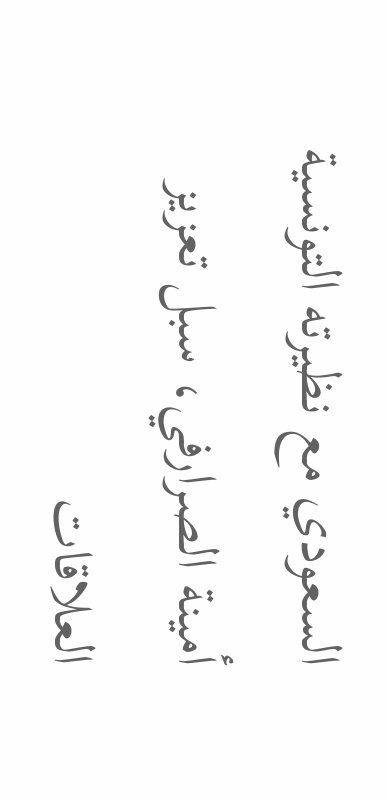السعودي مع نظيرته التونسية أمينة الصرارفي، سبل تعزيز العلاقات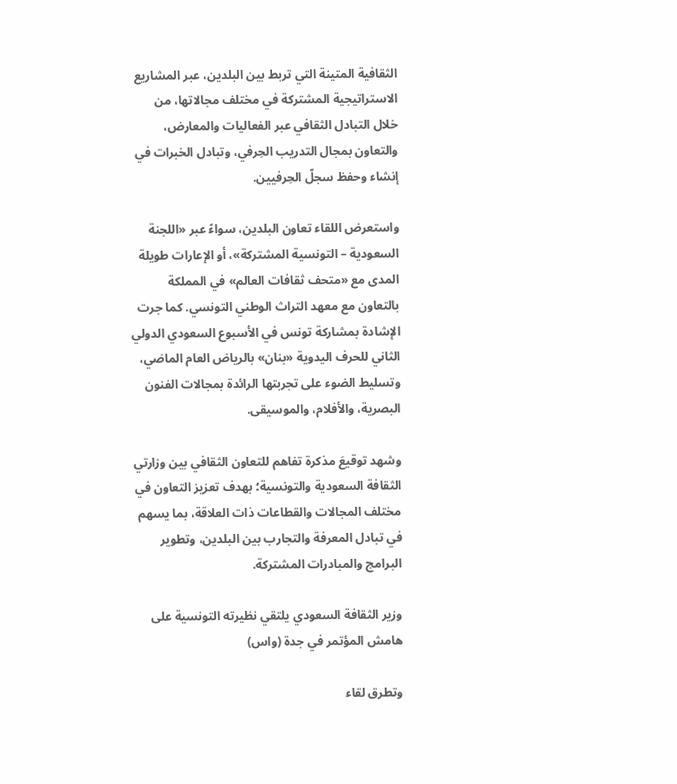الثقافية المتينة التي تربط بين البلدين، عبر المشاريع الاستراتيجية المشتركة في مختلف مجالاتها، من خلال التبادل الثقافي عبر الفعاليات والمعارض، والتعاون بمجال التدريب الحِرفي، وتبادل الخبرات في إنشاء وحفظ سجلّ الحِرفيين.

واستعرض اللقاء تعاون البلدين، سواءً عبر «اللجنة السعودية – التونسية المشتركة»، أو الإعارات طويلة المدى مع «متحف ثقافات العالم» في المملكة بالتعاون مع معهد التراث الوطني التونسي. كما جرت الإشادة بمشاركة تونس في الأسبوع السعودي الدولي الثاني للحرف اليدوية «بنان» بالرياض العام الماضي، وتسليط الضوء على تجربتها الرائدة بمجالات الفنون البصرية، والأفلام، والموسيقى.

وشهد توقيعَ مذكرة تفاهم للتعاون الثقافي بين وزارتي الثقافة السعودية والتونسية؛ بهدف تعزيز التعاون في مختلف المجالات والقطاعات ذات العلاقة، بما يسهم في تبادل المعرفة والتجارب بين البلدين، وتطوير البرامج والمبادرات المشتركة.

وزير الثقافة السعودي يلتقي نظيرته التونسية على هامش المؤتمر في جدة (واس)

وتطرق لقاء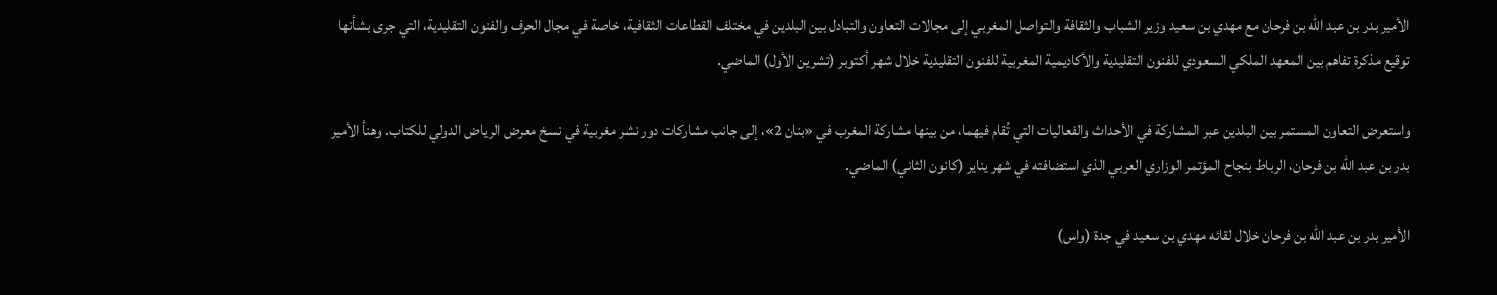الأمير بدر بن عبد الله بن فرحان مع مهدي بن سعيد وزير الشباب والثقافة والتواصل المغربي إلى مجالات التعاون والتبادل بين البلدين في مختلف القطاعات الثقافية، خاصة في مجال الحرف والفنون التقليدية، التي جرى بشأنها توقيع مذكرة تفاهم بين المعهد الملكي السعودي للفنون التقليدية والأكاديمية المغربية للفنون التقليدية خلال شهر أكتوبر (تشرين الأول) الماضي.

واستعرض التعاون المستمر بين البلدين عبر المشاركة في الأحداث والفعاليات التي تُقام فيهما، من بينها مشاركة المغرب في «بنان 2»، إلى جانب مشاركات دور نشر مغربية في نسخ معرض الرياض الدولي للكتاب. وهنأ الأمير بدر بن عبد الله بن فرحان، الرباط بنجاح المؤتمر الوزاري العربي الذي استضافته في شهر يناير (كانون الثاني) الماضي.

الأمير بدر بن عبد الله بن فرحان خلال لقائه مهدي بن سعيد في جدة (واس)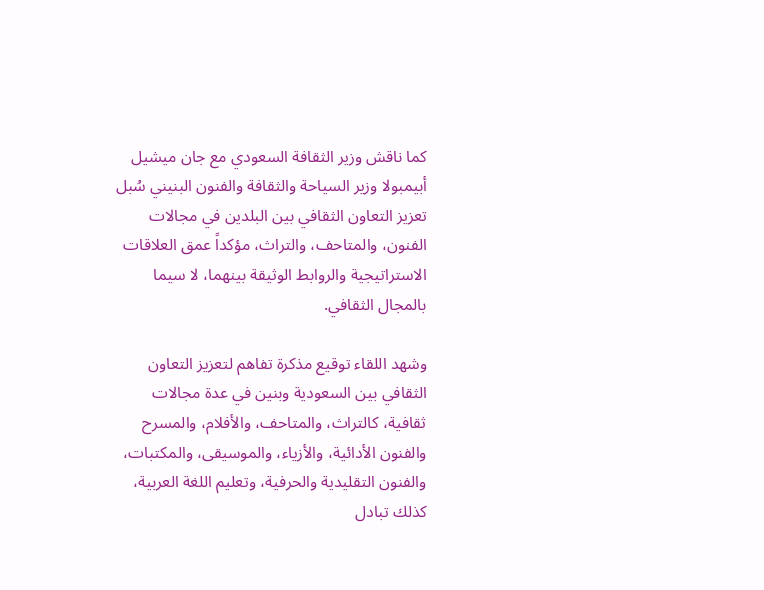كما ناقش وزير الثقافة السعودي مع جان ميشيل أبيمبولا وزير السياحة والثقافة والفنون البنيني سُبل تعزيز التعاون الثقافي بين البلدين في مجالات الفنون، والمتاحف، والتراث، مؤكداً عمق العلاقات الاستراتيجية والروابط الوثيقة بينهما، لا سيما بالمجال الثقافي.

وشهد اللقاء توقيع مذكرة تفاهم لتعزيز التعاون الثقافي بين السعودية وبنين في عدة مجالات ثقافية، كالتراث، والمتاحف، والأفلام، والمسرح والفنون الأدائية، والأزياء، والموسيقى، والمكتبات، والفنون التقليدية والحرفية، وتعليم اللغة العربية، كذلك تبادل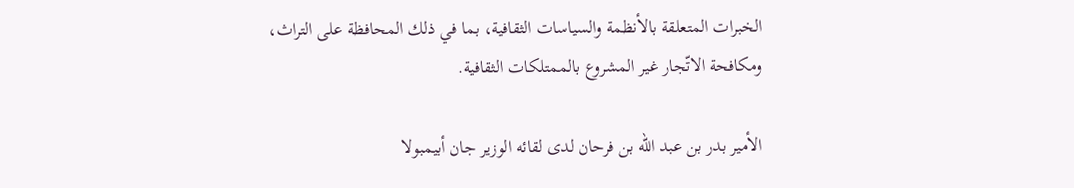الخبرات المتعلقة بالأنظمة والسياسات الثقافية، بما في ذلك المحافظة على التراث، ومكافحة الاتّجار غير المشروع بالممتلكات الثقافية.

الأمير بدر بن عبد الله بن فرحان لدى لقائه الوزير جان أبيمبولا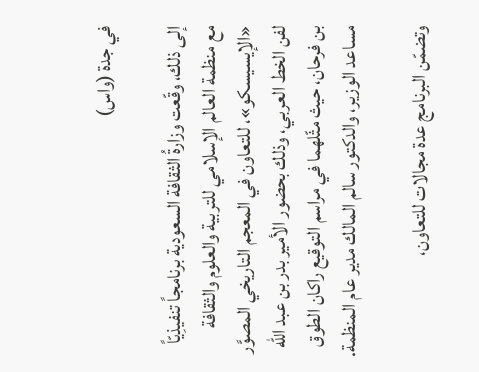في جدة (واس)

إلى ذلك، وقّعت وزارةُ الثقافة السعودية برنامجاً تنفيذِيّاً مع منظمة العالم الإسلامي للتربية والعلوم والثقافة «الإيسيسكو»، للتعاون في المعجم التاريخي المصوَّر لفن الخط العربي، وذلك بحضور الأمير بدر بن عبد الله بن فرحان، حيث مثّلهما في مراسم التوقيع راكان الطوق مساعد الوزير، والدكتور سالم المالك مدير عام المنظمة.

وتضمّن البرنامج عدة مجالات للتعاون،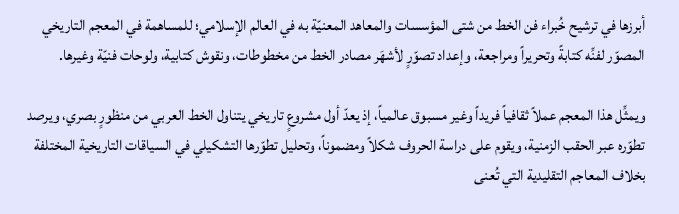أبرزها في ترشيح خُبراء فن الخط من شتى المؤسسات والمعاهد المعنيّة به في العالم الإسلامي؛ للمساهمة في المعجم التاريخي المصوّر لفنِّه كتابةً وتحريراً ومراجعة، وإعداد تصوّرٍ لأشهَر مصادر الخط من مخطوطات، ونقوش كتابية، ولوحات فنيّة وغيرها.

ويمثِّل هذا المعجم عملاً ثقافياً فريداً وغير مسبوق عالمياً، إذ يعدّ أول مشروعٍ تاريخي يتناول الخط العربي من منظورٍ بصري، ويرصد تطوّره عبر الحقب الزمنية، ويقوم على دراسة الحروف شكلاً ومضموناً، وتحليل تطوّرها التشكيلي في السياقات التاريخية المختلفة بخلاف المعاجم التقليدية التي تُعنى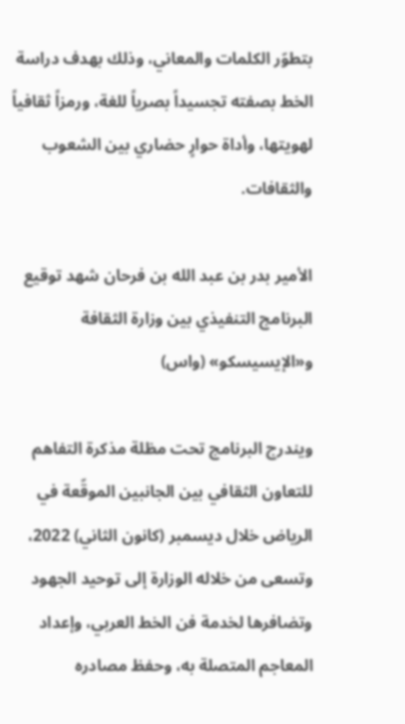بتطوّر الكلمات والمعاني، وذلك بهدف دراسة الخط بصفته تجسيداً بصرياً للغة، ورمزاً ثقافياً لهويتها، وأداة حوارٍ حضاري بين الشعوب والثقافات.

الأمير بدر بن عبد الله بن فرحان شهد توقيع البرنامج التنفيذي بين وزارة الثقافة و«الإيسيسكو» (واس)

ويندرج البرنامج تحت مظلة مذكرة التفاهم للتعاون الثقافي بين الجانبين الموقّعة في الرياض خلال ديسمبر (كانون الثاني) 2022، وتسعى من خلاله الوزارة إلى توحيد الجهود وتضافرها لخدمة فن الخط العربي، وإعداد المعاجم المتصلة به، وحفظ مصادره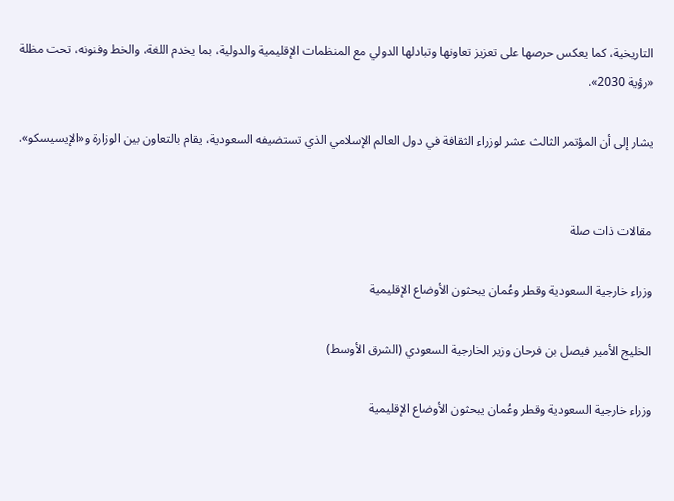التاريخية، كما يعكس حرصها على تعزيز تعاونها وتبادلها الدولي مع المنظمات الإقليمية والدولية، بما يخدم اللغة، والخط وفنونه، تحت مظلة «رؤية 2030».

يشار إلى أن المؤتمر الثالث عشر لوزراء الثقافة في دول العالم الإسلامي الذي تستضيفه السعودية، يقام بالتعاون بين الوزارة و«الإيسيسكو».


مقالات ذات صلة

وزراء خارجية السعودية وقطر وعُمان يبحثون الأوضاع الإقليمية

الخليج الأمير فيصل بن فرحان وزير الخارجية السعودي (الشرق الأوسط)

وزراء خارجية السعودية وقطر وعُمان يبحثون الأوضاع الإقليمية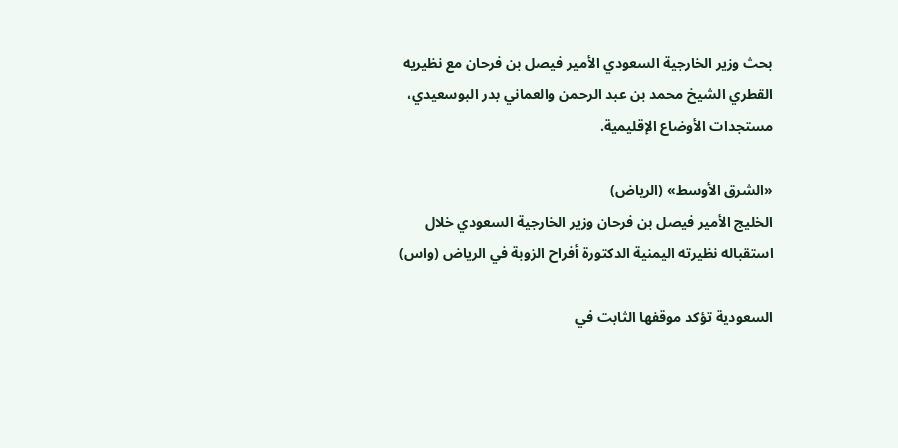بحث وزير الخارجية السعودي الأمير فيصل بن فرحان مع نظيريه القطري الشيخ محمد بن عبد الرحمن والعماني بدر البوسعيدي، مستجدات الأوضاع الإقليمية.

«الشرق الأوسط» (الرياض)
الخليج الأمير فيصل بن فرحان وزير الخارجية السعودي خلال استقباله نظيرته اليمنية الدكتورة أفراح الزوبة في الرياض (واس)

السعودية تؤكد موقفها الثابت في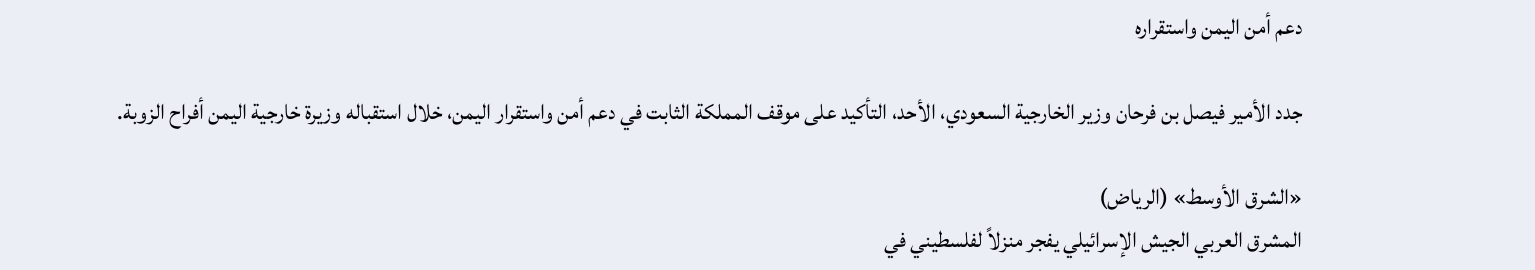دعم أمن اليمن واستقراره

جدد الأمير فيصل بن فرحان وزير الخارجية السعودي، الأحد، التأكيد على موقف المملكة الثابت في دعم أمن واستقرار اليمن، خلال استقباله وزيرة خارجية اليمن أفراح الزوبة.

«الشرق الأوسط» (الرياض)
المشرق العربي الجيش الإسرائيلي يفجر منزلاً لفلسطيني في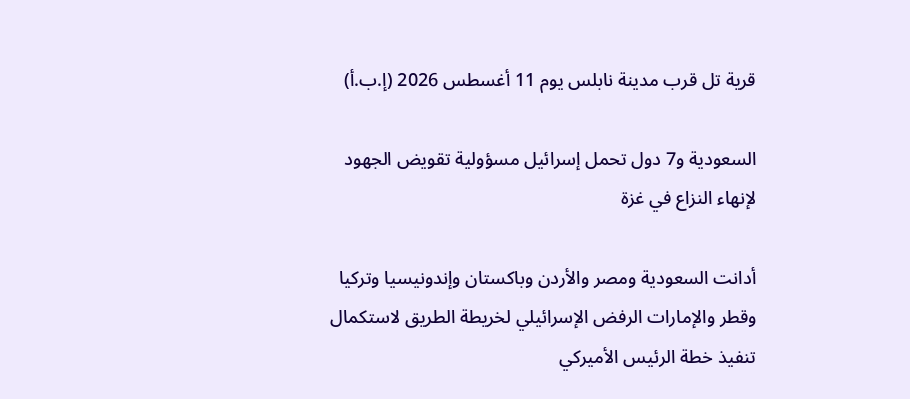قرية تل قرب مدينة نابلس يوم 11 أغسطس 2026 (إ.ب.أ)

السعودية و7 دول تحمل إسرائيل مسؤولية تقويض الجهود لإنهاء النزاع في غزة

أدانت السعودية ومصر والأردن وباكستان وإندونيسيا وتركيا وقطر والإمارات الرفض الإسرائيلي لخريطة الطريق لاستكمال تنفيذ خطة الرئيس الأميركي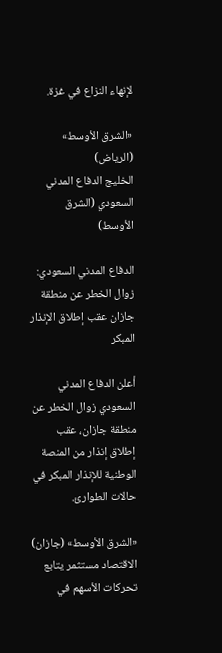لإنهاء النزاع في غزة.

«الشرق الأوسط» (الرياض)
الخليج الدفاع المدني السعودي (الشرق الأوسط)

الدفاع المدني السعودي: زوال الخطر عن منطقة جازان عقب إطلاق الإنذار المبكر

أعلن الدفاع المدني السعودي زوال الخطر عن منطقة جازان، عقب إطلاق إنذار من المنصة الوطنية للإنذار المبكر في حالات الطوارئ.

«الشرق الأوسط» (جازان)
الاقتصاد مستثمر يتابع تحركات الأسهم في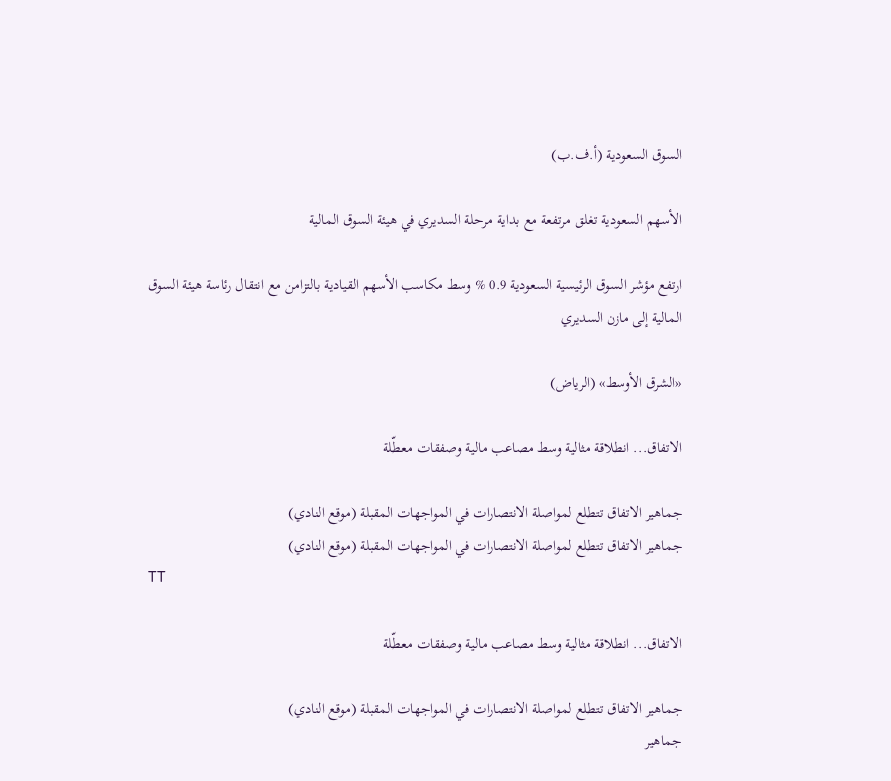السوق السعودية (أ.ف.ب)

الأسهم السعودية تغلق مرتفعة مع بداية مرحلة السديري في هيئة السوق المالية

ارتفع مؤشر السوق الرئيسية السعودية 0.9 % وسط مكاسب الأسهم القيادية بالتزامن مع انتقال رئاسة هيئة السوق المالية إلى مازن السديري

«الشرق الأوسط» (الرياض)

الاتفاق... انطلاقة مثالية وسط مصاعب مالية وصفقات معطّلة

جماهير الاتفاق تتطلع لمواصلة الانتصارات في المواجهات المقبلة (موقع النادي)
جماهير الاتفاق تتطلع لمواصلة الانتصارات في المواجهات المقبلة (موقع النادي)
TT

الاتفاق... انطلاقة مثالية وسط مصاعب مالية وصفقات معطّلة

جماهير الاتفاق تتطلع لمواصلة الانتصارات في المواجهات المقبلة (موقع النادي)
جماهير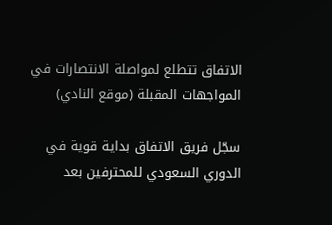الاتفاق تتطلع لمواصلة الانتصارات في المواجهات المقبلة (موقع النادي)

سجّل فريق الاتفاق بداية قوية في الدوري السعودي للمحترفين بعد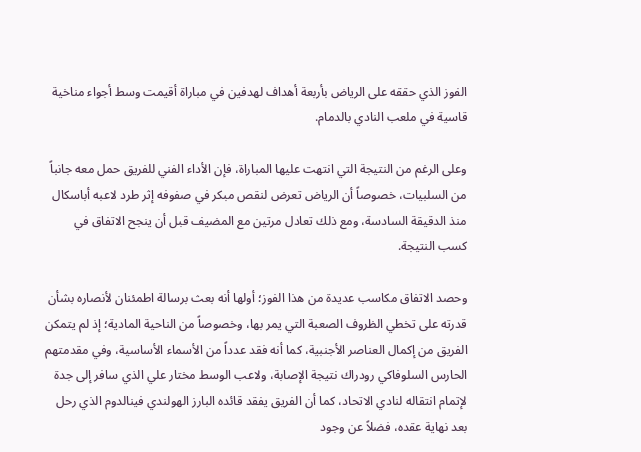الفوز الذي حققه على الرياض بأربعة أهداف لهدفين في مباراة أقيمت وسط أجواء مناخية قاسية في ملعب النادي بالدمام.

وعلى الرغم من النتيجة التي انتهت عليها المباراة، فإن الأداء الفني للفريق حمل معه جانباً من السلبيات، خصوصاً أن الرياض تعرض لنقص مبكر في صفوفه إثر طرد لاعبه أباسكال منذ الدقيقة السادسة، ومع ذلك تعادل مرتين مع المضيف قبل أن ينجح الاتفاق في كسب النتيجة.

وحصد الاتفاق مكاسب عديدة من هذا الفوز؛ أولها أنه بعث برسالة اطمئنان لأنصاره بشأن قدرته على تخطي الظروف الصعبة التي يمر بها، وخصوصاً من الناحية المادية؛ إذ لم يتمكن الفريق من إكمال العناصر الأجنبية، كما أنه فقد عدداً من الأسماء الأساسية، وفي مقدمتهم الحارس السلوفاكي رودراك نتيجة الإصابة، ولاعب الوسط مختار علي الذي سافر إلى جدة لإتمام انتقاله لنادي الاتحاد، كما أن الفريق يفقد قائده البارز الهولندي فينالدوم الذي رحل بعد نهاية عقده، فضلاً عن وجود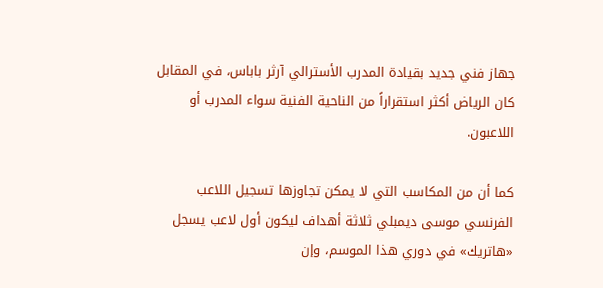جهاز فني جديد بقيادة المدرب الأسترالي آرثر باباس، في المقابل كان الرياض أكثر استقراراً من الناحية الفنية سواء المدرب أو اللاعبون.

كما أن من المكاسب التي لا يمكن تجاوزها تسجيل اللاعب الفرنسي موسى ديمبلي ثلاثة أهداف ليكون أول لاعب يسجل «هاتريك» في دوري هذا الموسم، وإن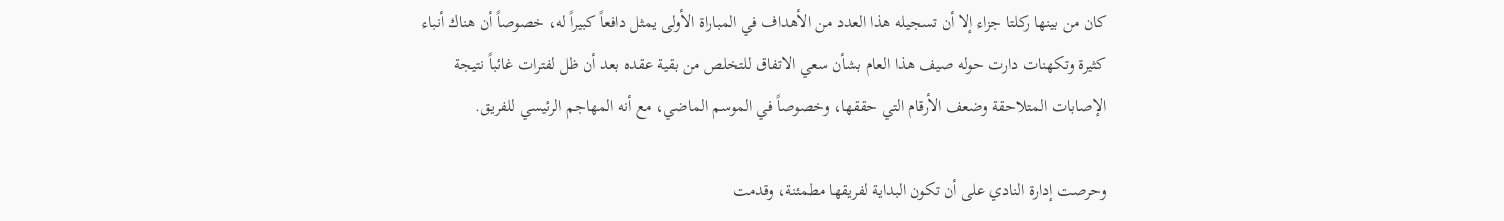كان من بينها ركلتا جزاء إلا أن تسجيله هذا العدد من الأهداف في المباراة الأولى يمثل دافعاً كبيراً له، خصوصاً أن هناك أنباء كثيرة وتكهنات دارت حوله صيف هذا العام بشأن سعي الاتفاق للتخلص من بقية عقده بعد أن ظل لفترات غائباً نتيجة الإصابات المتلاحقة وضعف الأرقام التي حققها، وخصوصاً في الموسم الماضي، مع أنه المهاجم الرئيسي للفريق.

وحرصت إدارة النادي على أن تكون البداية لفريقها مطمئنة، وقدمت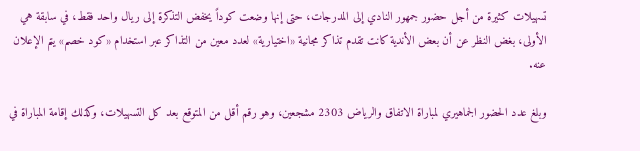تسهيلات كثيرة من أجل حضور جمهور النادي إلى المدرجات، حتى إنها وضعت كوداً يخفض التذكرة إلى ريال واحد فقط، في سابقة هي الأولى، بغض النظر عن أن بعض الأندية كانت تقدم تذاكر مجانية «اختيارية» لعدد معين من التذاكر عبر استخدام «كود خصم» يتم الإعلان عنه.

وبلغ عدد الحضور الجماهيري لمباراة الاتفاق والرياض 2303 مشجعين، وهو رقم أقل من المتوقع بعد كل التسهيلات، وكذلك إقامة المباراة في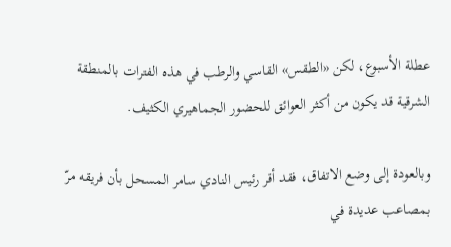عطلة الأسبوع، لكن «الطقس» القاسي والرطب في هذه الفترات بالمنطقة الشرقية قد يكون من أكثر العوائق للحضور الجماهيري الكثيف.

وبالعودة إلى وضع الاتفاق، فقد أقر رئيس النادي سامر المسحل بأن فريقه مرّ بمصاعب عديدة في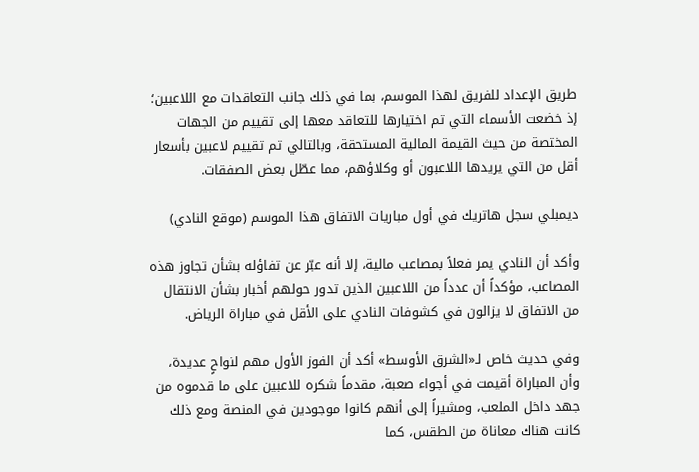طريق الإعداد للفريق لهذا الموسم، بما في ذلك جانب التعاقدات مع اللاعبين؛ إذ خضعت الأسماء التي تم اختيارها للتعاقد معها إلى تقييم من الجهات المختصة من حيث القيمة المالية المستحقة، وبالتالي تم تقييم لاعبين بأسعار أقل من التي يريدها اللاعبون أو وكلاؤهم، مما عطّل بعض الصفقات.

ديمبلي سجل هاتريك في أول مباريات الاتفاق هذا الموسم (موقع النادي)

وأكد أن النادي يمر فعلاً بمصاعب مالية، إلا أنه عبّر عن تفاؤله بشأن تجاوز هذه المصاعب، مؤكداً أن عدداً من اللاعبين الذين تدور حولهم أخبار بشأن الانتقال من الاتفاق لا يزالون في كشوفات النادي على الأقل في مباراة الرياض.

وفي حديث خاص لـ«الشرق الأوسط» أكد أن الفوز الأول مهم لنواحٍ عديدة، وأن المباراة أقيمت في أجواء صعبة، مقدماً شكره للاعبين على ما قدموه من جهد داخل الملعب، ومشيراً إلى أنهم كانوا موجودين في المنصة ومع ذلك كانت هناك معاناة من الطقس، كما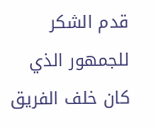قدم الشكر للجمهور الذي كان خلف الفريق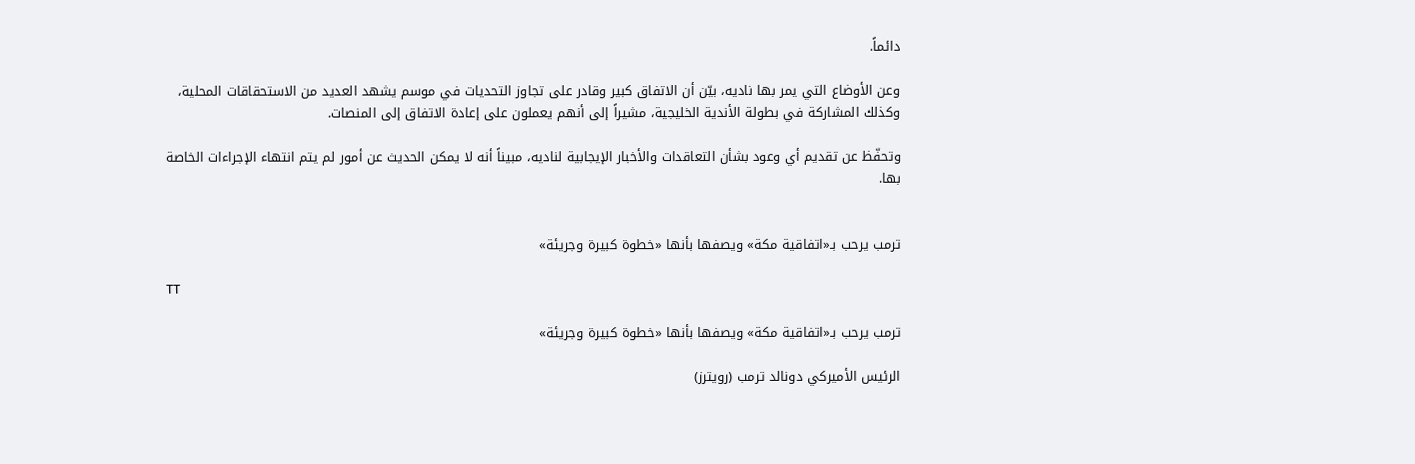دائماً.

وعن الأوضاع التي يمر بها ناديه، بيّن أن الاتفاق كبير وقادر على تجاوز التحديات في موسم يشهد العديد من الاستحقاقات المحلية، وكذلك المشاركة في بطولة الأندية الخليجية، مشيراً إلى أنهم يعملون على إعادة الاتفاق إلى المنصات.

وتحفّظ عن تقديم أي وعود بشأن التعاقدات والأخبار الإيجابية لناديه، مبيناً أنه لا يمكن الحديث عن أمور لم يتم انتهاء الإجراءات الخاصة بها.


ترمب يرحب بـ«اتفاقية مكة» ويصفها بأنها «خطوة كبيرة وجريئة»

TT

ترمب يرحب بـ«اتفاقية مكة» ويصفها بأنها «خطوة كبيرة وجريئة»

الرئيس الأميركي دونالد ترمب (رويترز)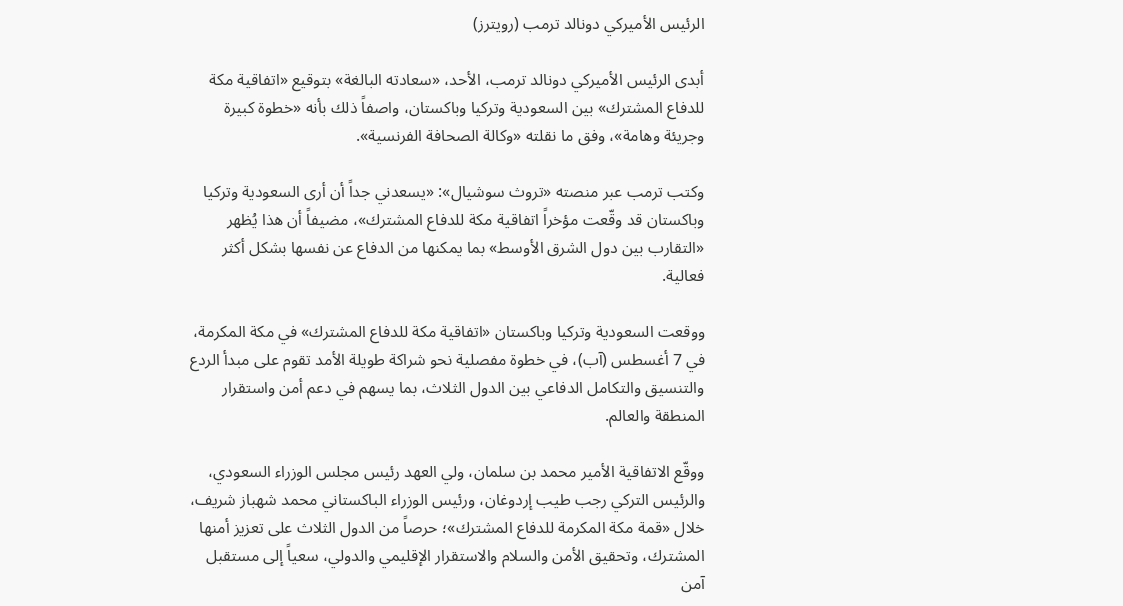الرئيس الأميركي دونالد ترمب (رويترز)

أبدى الرئيس الأميركي دونالد ترمب، الأحد، «سعادته البالغة» بتوقيع «اتفاقية مكة للدفاع المشترك» بين السعودية وتركيا وباكستان، واصفاً ذلك بأنه «خطوة كبيرة وجريئة وهامة»، وفق ما نقلته «وكالة الصحافة الفرنسية».

وكتب ترمب عبر منصته «تروث سوشيال»: «يسعدني جداً أن أرى السعودية وتركيا وباكستان قد وقّعت مؤخراً اتفاقية مكة للدفاع المشترك»، مضيفاً أن هذا يُظهر «التقارب بين دول الشرق الأوسط» بما يمكنها من الدفاع عن نفسها بشكل أكثر فعالية.

ووقعت السعودية وتركيا وباكستان «اتفاقية مكة للدفاع المشترك» في مكة المكرمة، في 7 أغسطس (آب)، في خطوة مفصلية نحو شراكة طويلة الأمد تقوم على مبدأ الردع والتنسيق والتكامل الدفاعي بين الدول الثلاث، بما يسهم في دعم أمن واستقرار المنطقة والعالم.

ووقّع الاتفاقية الأمير محمد بن سلمان، ولي العهد رئيس مجلس الوزراء السعودي، والرئيس التركي رجب طيب إردوغان، ورئيس الوزراء الباكستاني محمد شهباز شريف، خلال «قمة مكة المكرمة للدفاع المشترك»؛ حرصاً من الدول الثلاث على تعزيز أمنها المشترك، وتحقيق الأمن والسلام والاستقرار الإقليمي والدولي، سعياً إلى مستقبل آمن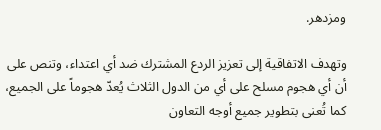ومزدهر.

وتهدف الاتفاقية إلى تعزيز الردع المشترك ضد أي اعتداء، وتنص على أن أي هجوم مسلح على أي من الدول الثلاث يُعدّ هجوماً على الجميع، كما تُعنى بتطوير جميع أوجه التعاون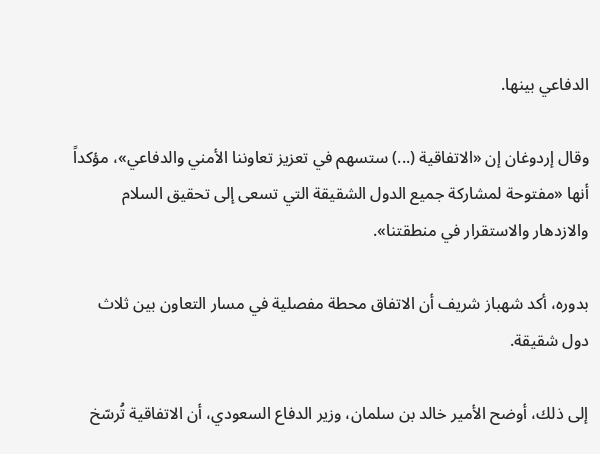الدفاعي بينها.

وقال إردوغان إن «الاتفاقية (...) ستسهم في تعزيز تعاوننا الأمني والدفاعي»، مؤكداً أنها «مفتوحة لمشاركة جميع الدول الشقيقة التي تسعى إلى تحقيق السلام والازدهار والاستقرار في منطقتنا».

بدوره، أكد شهباز شريف أن الاتفاق محطة مفصلية في مسار التعاون بين ثلاث دول شقيقة.

إلى ذلك، أوضح الأمير خالد بن سلمان، وزير الدفاع السعودي، أن الاتفاقية تُرسّخ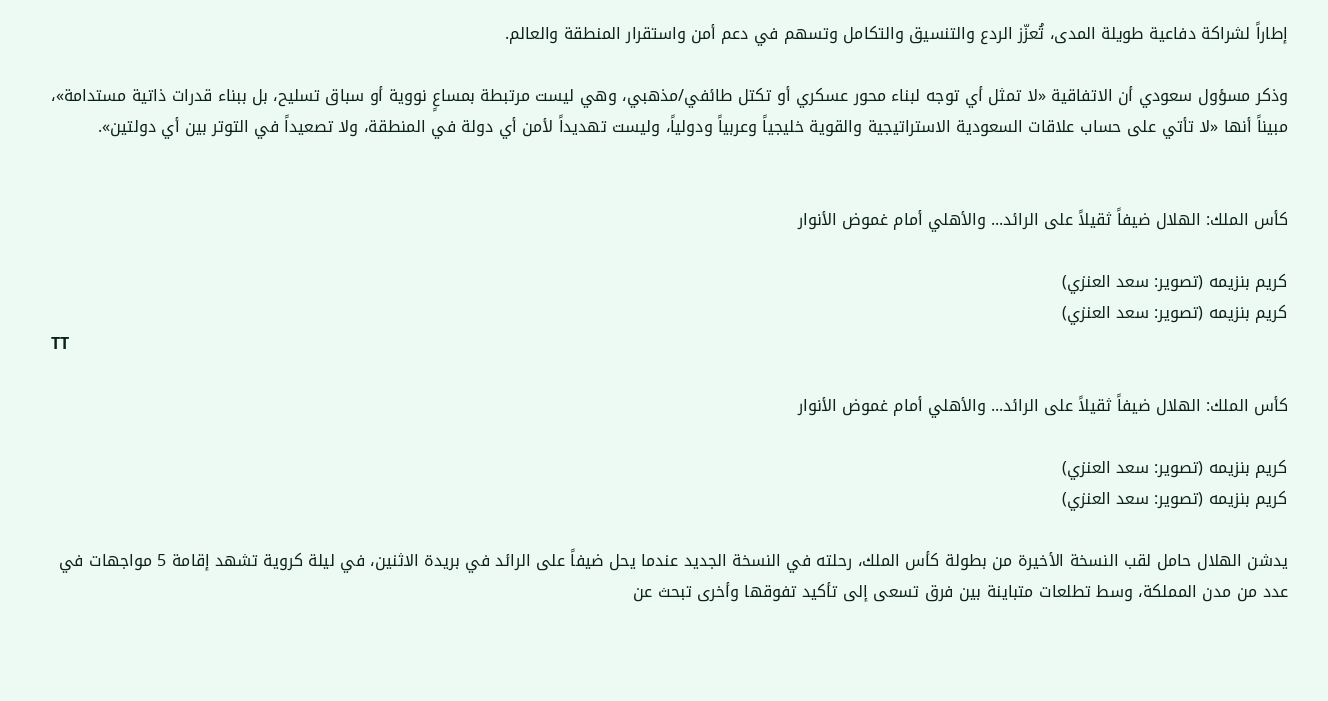إطاراً لشراكة دفاعية طويلة المدى، تُعزّز الردع والتنسيق والتكامل وتسهم في دعم أمن واستقرار المنطقة والعالم.

وذكر مسؤول سعودي أن الاتفاقية «لا تمثل أي توجه لبناء محور عسكري أو تكتل طائفي/مذهبي، وهي ليست مرتبطة بمساعٍ نووية أو سباق تسليح، بل ببناء قدرات ذاتية مستدامة»، مبيناً أنها «لا تأتي على حساب علاقات السعودية الاستراتيجية والقوية خليجياً وعربياً ودولياً، وليست تهديداً لأمن أي دولة في المنطقة، ولا تصعيداً في التوتر بين أي دولتين».


كأس الملك: الهلال ضيفاً ثقيلاً على الرائد... والأهلي أمام غموض الأنوار

كريم بنزيمه (تصوير: سعد العنزي)
كريم بنزيمه (تصوير: سعد العنزي)
TT

كأس الملك: الهلال ضيفاً ثقيلاً على الرائد... والأهلي أمام غموض الأنوار

كريم بنزيمه (تصوير: سعد العنزي)
كريم بنزيمه (تصوير: سعد العنزي)

يدشن الهلال حامل لقب النسخة الأخيرة من بطولة كأس الملك، رحلته في النسخة الجديد عندما يحل ضيفاً على الرائد في بريدة الاثنين، في ليلة كروية تشهد إقامة 5 مواجهات في عدد من مدن المملكة، وسط تطلعات متباينة بين فرق تسعى إلى تأكيد تفوقها وأخرى تبحث عن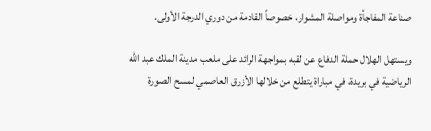صناعة المفاجأة ومواصلة المشوار، خصوصاً القادمة من دوري الدرجة الأولى.

ويستهل الهلال حملة الدفاع عن لقبه بمواجهة الرائد على ملعب مدينة الملك عبد الله الرياضية في بريدة، في مباراة يتطلع من خلالها الأزرق العاصمي لمسح الصورة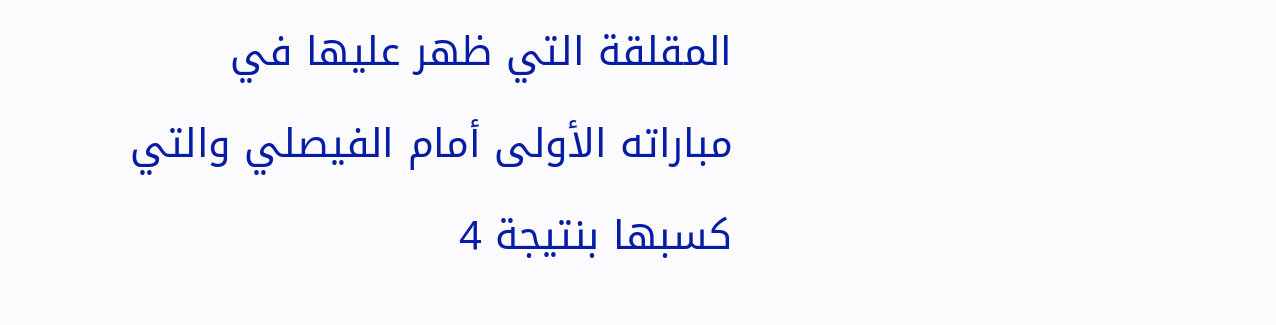المقلقة التي ظهر عليها في مباراته الأولى أمام الفيصلي والتي كسبها بنتيجة 4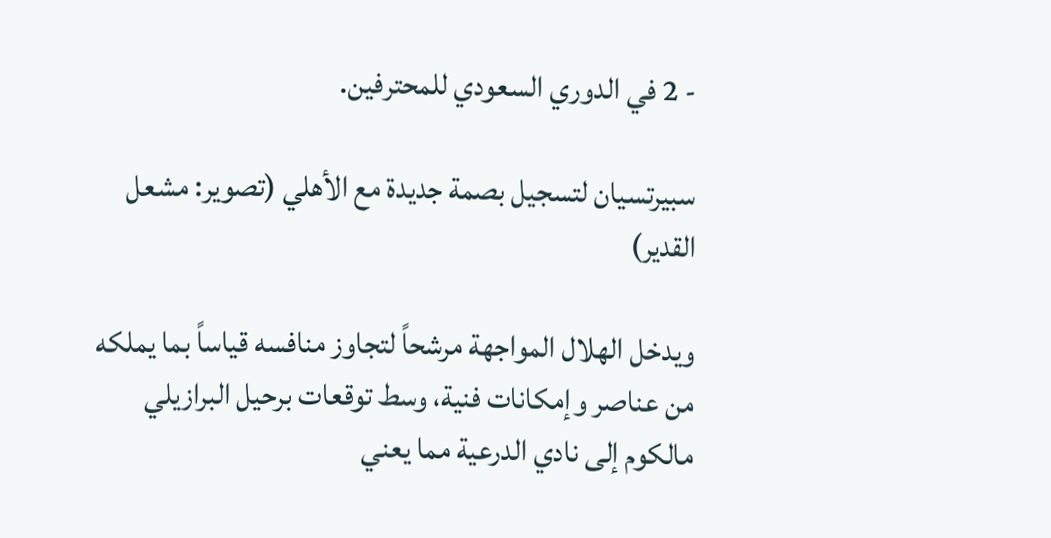- 2 في الدوري السعودي للمحترفين.

سبيرتسيان لتسجيل بصمة جديدة مع الأهلي (تصوير: مشعل القدير)

ويدخل الهلال المواجهة مرشحاً لتجاوز منافسه قياساً بما يملكه من عناصر وإمكانات فنية، وسط توقعات برحيل البرازيلي مالكوم إلى نادي الدرعية مما يعني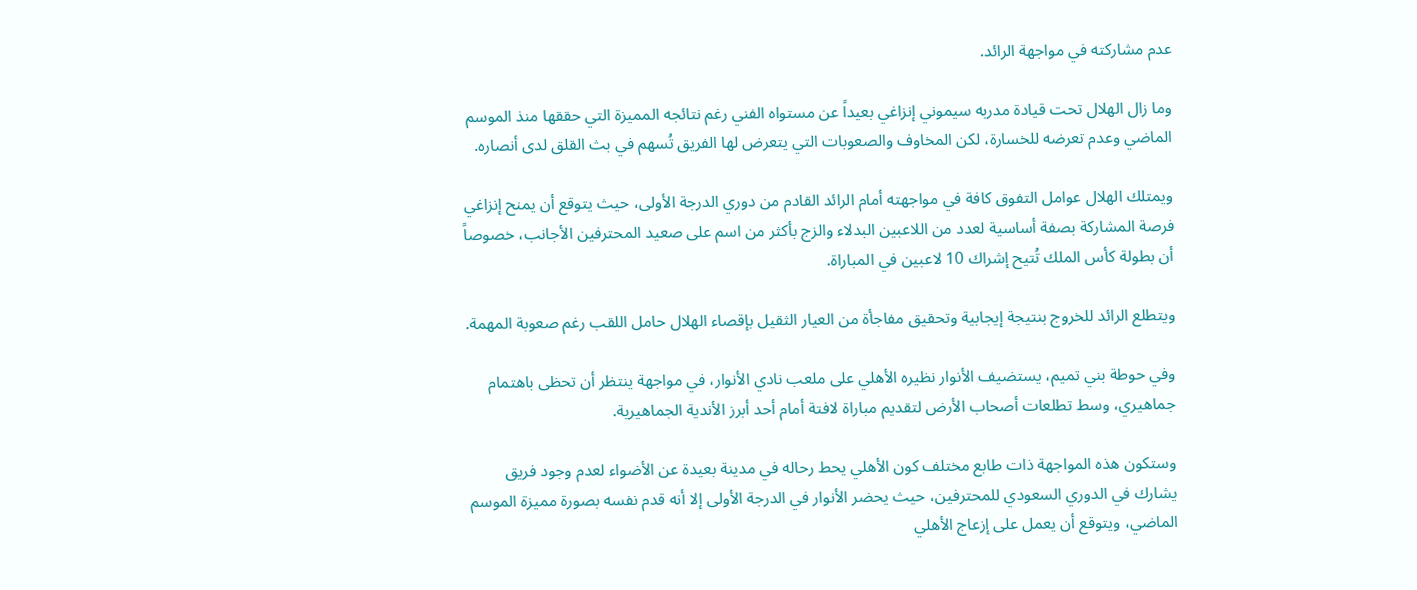عدم مشاركته في مواجهة الرائد.

وما زال الهلال تحت قيادة مدربه سيموني إنزاغي بعيداً عن مستواه الفني رغم نتائجه المميزة التي حققها منذ الموسم الماضي وعدم تعرضه للخسارة، لكن المخاوف والصعوبات التي يتعرض لها الفريق تُسهم في بث القلق لدى أنصاره.

ويمتلك الهلال عوامل التفوق كافة في مواجهته أمام الرائد القادم من دوري الدرجة الأولى، حيث يتوقع أن يمنح إنزاغي فرصة المشاركة بصفة أساسية لعدد من اللاعبين البدلاء والزج بأكثر من اسم على صعيد المحترفين الأجانب، خصوصاً أن بطولة كأس الملك تُتيح إشراك 10 لاعبين في المباراة.

ويتطلع الرائد للخروج بنتيجة إيجابية وتحقيق مفاجأة من العيار الثقيل بإقصاء الهلال حامل اللقب رغم صعوبة المهمة.

وفي حوطة بني تميم، يستضيف الأنوار نظيره الأهلي على ملعب نادي الأنوار، في مواجهة ينتظر أن تحظى باهتمام جماهيري، وسط تطلعات أصحاب الأرض لتقديم مباراة لافتة أمام أحد أبرز الأندية الجماهيرية.

وستكون هذه المواجهة ذات طابع مختلف كون الأهلي يحط رحاله في مدينة بعيدة عن الأضواء لعدم وجود فريق يشارك في الدوري السعودي للمحترفين، حيث يحضر الأنوار في الدرجة الأولى إلا أنه قدم نفسه بصورة مميزة الموسم الماضي، ويتوقع أن يعمل على إزعاج الأهلي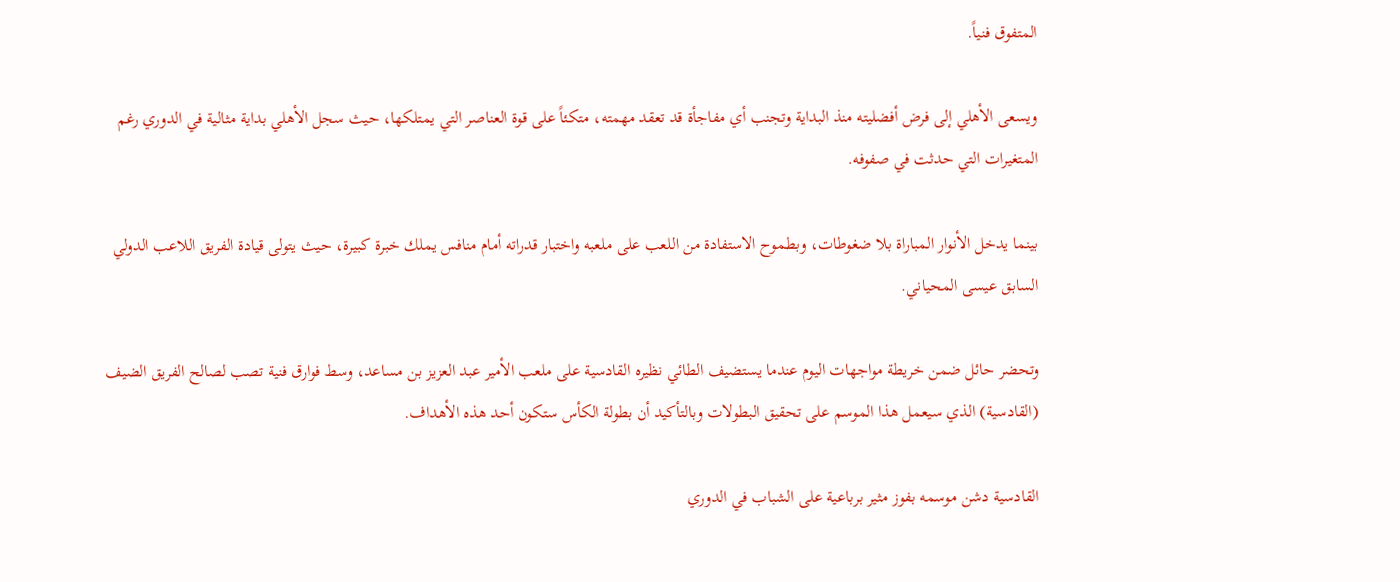المتفوق فنياً.

ويسعى الأهلي إلى فرض أفضليته منذ البداية وتجنب أي مفاجأة قد تعقد مهمته، متكئاً على قوة العناصر التي يمتلكها، حيث سجل الأهلي بداية مثالية في الدوري رغم المتغيرات التي حدثت في صفوفه.

بينما يدخل الأنوار المباراة بلا ضغوطات، وبطموح الاستفادة من اللعب على ملعبه واختبار قدراته أمام منافس يملك خبرة كبيرة، حيث يتولى قيادة الفريق اللاعب الدولي السابق عيسى المحياني.

وتحضر حائل ضمن خريطة مواجهات اليوم عندما يستضيف الطائي نظيره القادسية على ملعب الأمير عبد العزيز بن مساعد، وسط فوارق فنية تصب لصالح الفريق الضيف (القادسية) الذي سيعمل هذا الموسم على تحقيق البطولات وبالتأكيد أن بطولة الكأس ستكون أحد هذه الأهداف.

القادسية دشن موسمه بفوز مثير برباعية على الشباب في الدوري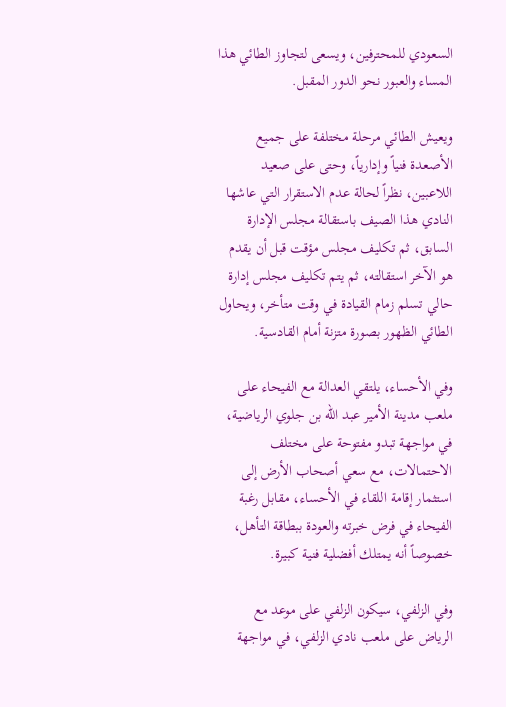السعودي للمحترفين، ويسعى لتجاوز الطائي هذا المساء والعبور نحو الدور المقبل.

ويعيش الطائي مرحلة مختلفة على جميع الأصعدة فنياً وإدارياً، وحتى على صعيد اللاعبين، نظراً لحالة عدم الاستقرار التي عاشها النادي هذا الصيف باستقالة مجلس الإدارة السابق، ثم تكليف مجلس مؤقت قبل أن يقدم هو الآخر استقالته، ثم يتم تكليف مجلس إدارة حالي تسلم زمام القيادة في وقت متأخر، ويحاول الطائي الظهور بصورة متزنة أمام القادسية.

وفي الأحساء، يلتقي العدالة مع الفيحاء على ملعب مدينة الأمير عبد الله بن جلوي الرياضية، في مواجهة تبدو مفتوحة على مختلف الاحتمالات، مع سعي أصحاب الأرض إلى استثمار إقامة اللقاء في الأحساء، مقابل رغبة الفيحاء في فرض خبرته والعودة ببطاقة التأهل، خصوصاً أنه يمتلك أفضلية فنية كبيرة.

وفي الزلفي، سيكون الزلفي على موعد مع الرياض على ملعب نادي الزلفي، في مواجهة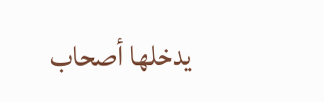يدخلها أصحاب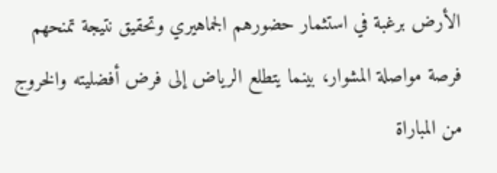الأرض برغبة في استثمار حضورهم الجماهيري وتحقيق نتيجة تمنحهم فرصة مواصلة المشوار، بينما يتطلع الرياض إلى فرض أفضليته والخروج من المباراة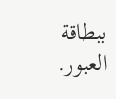ببطاقة العبور.